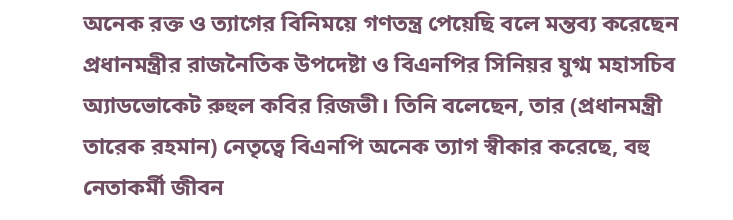অনেক রক্ত ও ত্যাগের বিনিময়ে গণতন্ত্র পেয়েছি বলে মন্তব্য করেছেন প্রধানমন্ত্রীর রাজনৈতিক উপদেষ্টা ও বিএনপির সিনিয়র যুগ্ম মহাসচিব অ্যাডভোকেট রুহুল কবির রিজভী। তিনি বলেছেন, তার (প্রধানমন্ত্রী তারেক রহমান) নেতৃত্বে বিএনপি অনেক ত্যাগ স্বীকার করেছে, বহু নেতাকর্মী জীবন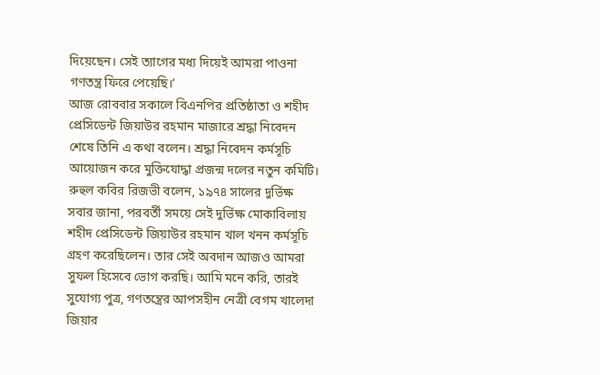দিয়েছেন। সেই ত্যাগের মধ্য দিয়েই আমরা পাওনা গণতন্ত্র ফিরে পেয়েছি।’
আজ রোববার সকালে বিএনপির প্রতিষ্ঠাতা ও শহীদ প্রেসিডেন্ট জিয়াউর রহমান মাজারে শ্রদ্ধা নিবেদন শেষে তিনি এ কথা বলেন। শ্রদ্ধা নিবেদন কর্মসূচি আয়োজন করে মুক্তিযোদ্ধা প্রজন্ম দলের নতুন কমিটি। রুহুল কবির রিজভী বলেন, ১৯৭৪ সালের দুর্ভিক্ষ সবার জানা, পরবর্তী সময়ে সেই দুর্ভিক্ষ মোকাবিলায় শহীদ প্রেসিডেন্ট জিয়াউর রহমান খাল খনন কর্মসূচি গ্রহণ করেছিলেন। তার সেই অবদান আজও আমরা সুফল হিসেবে ভোগ করছি। আমি মনে করি, তারই সুযোগ্য পুত্র, গণতন্ত্রের আপসহীন নেত্রী বেগম খালেদা জিয়ার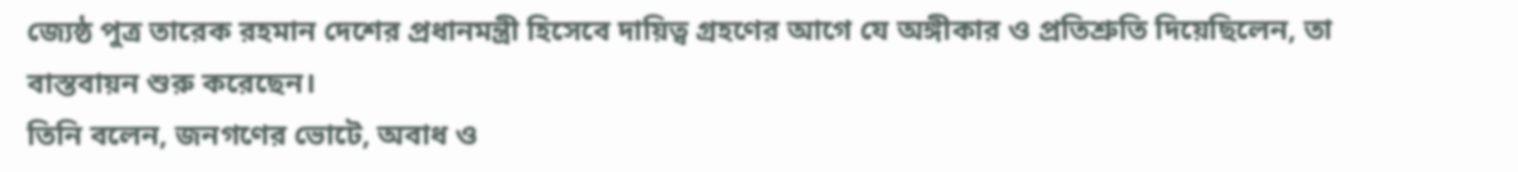জ্যেষ্ঠ পুত্র তারেক রহমান দেশের প্রধানমন্ত্রী হিসেবে দায়িত্ব গ্রহণের আগে যে অঙ্গীকার ও প্রতিশ্রুতি দিয়েছিলেন, তা বাস্তবায়ন শুরু করেছেন।
তিনি বলেন, জনগণের ভোটে, অবাধ ও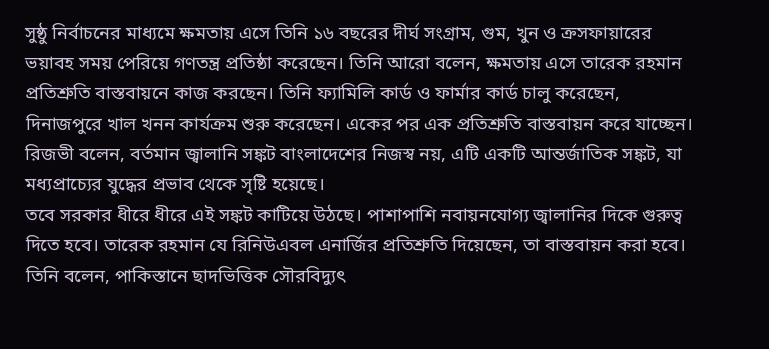সুষ্ঠু নির্বাচনের মাধ্যমে ক্ষমতায় এসে তিনি ১৬ বছরের দীর্ঘ সংগ্রাম, গুম, খুন ও ক্রসফায়ারের ভয়াবহ সময় পেরিয়ে গণতন্ত্র প্রতিষ্ঠা করেছেন। তিনি আরো বলেন, ক্ষমতায় এসে তারেক রহমান প্রতিশ্রুতি বাস্তবায়নে কাজ করছেন। তিনি ফ্যামিলি কার্ড ও ফার্মার কার্ড চালু করেছেন, দিনাজপুরে খাল খনন কার্যক্রম শুরু করেছেন। একের পর এক প্রতিশ্রুতি বাস্তবায়ন করে যাচ্ছেন। রিজভী বলেন, বর্তমান জ্বালানি সঙ্কট বাংলাদেশের নিজস্ব নয়, এটি একটি আন্তর্জাতিক সঙ্কট, যা মধ্যপ্রাচ্যের যুদ্ধের প্রভাব থেকে সৃষ্টি হয়েছে।
তবে সরকার ধীরে ধীরে এই সঙ্কট কাটিয়ে উঠছে। পাশাপাশি নবায়নযোগ্য জ্বালানির দিকে গুরুত্ব দিতে হবে। তারেক রহমান যে রিনিউএবল এনার্জির প্রতিশ্রুতি দিয়েছেন, তা বাস্তবায়ন করা হবে। তিনি বলেন, পাকিস্তানে ছাদভিত্তিক সৌরবিদ্যুৎ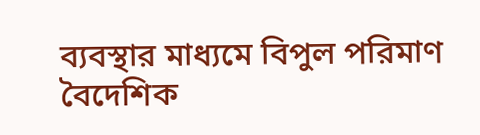ব্যবস্থার মাধ্যমে বিপুল পরিমাণ বৈদেশিক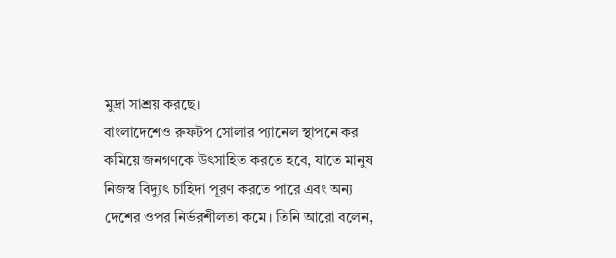মুদ্রা সাশ্রয় করছে।
বাংলাদেশেও রুফটপ সোলার প্যানেল স্থাপনে কর কমিয়ে জনগণকে উৎসাহিত করতে হবে, যাতে মানুষ নিজস্ব বিদ্যুৎ চাহিদা পূরণ করতে পারে এবং অন্য দেশের ওপর নির্ভরশীলতা কমে। তিনি আরো বলেন,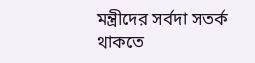মন্ত্রীদের সর্বদা সতর্ক থাকতে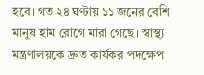হবে। গত ২৪ ঘণ্টায় ১১ জনের বেশি মানুষ হাম রোগে মারা গেছে। স্বাস্থ্য মন্ত্রণালয়কে দ্রুত কার্যকর পদক্ষেপ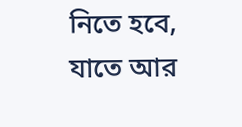নিতে হবে, যাতে আর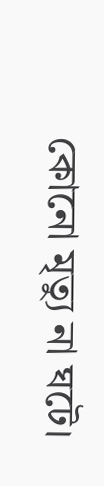কোনো মৃত্যু না ঘটে।